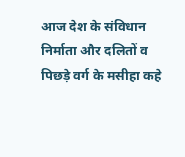आज देश के संविधान निर्माता और दलितों व पिछड़े वर्ग के मसीहा कहे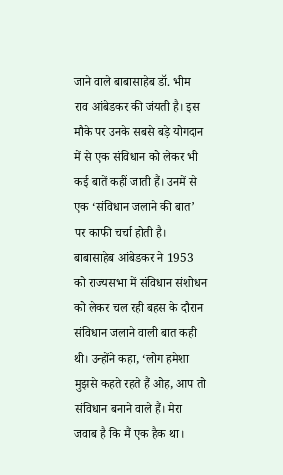जाने वाले बाबासाहेब डॉ. भीम राव आंबेडकर की जंयती है। इस मौके पर उनके सबसे बड़े योगदान में से एक संविधान को लेकर भी कई बातें कहीं जाती हैं। उनमें से एक ‘संविधान जलाने की बात’ पर काफी चर्चा होती है।
बाबासाहेब आंबेडकर ने 1953 को राज्यसभा में संविधान संशोधन को लेकर चल रही बहस के दौरान संविधान जलाने वाली बात कही थी। उन्होंने कहा, ‘लोग हमेशा मुझसे कहते रहते हैं ओह, आप तो संविधान बनाने वाले हैं। मेरा जवाब है कि मैं एक हैक था।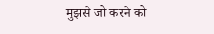मुझसे जो करने को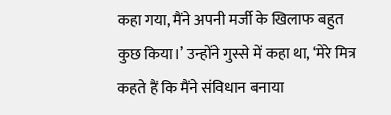कहा गया, मैंने अपनी मर्जी के खिलाफ बहुत कुछ किया।’ उन्होंने गुस्से में कहा था, ‘मेरे मित्र कहते हैं कि मैंने संविधान बनाया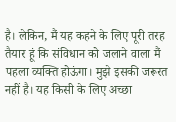है। लेकिन, मैं यह कहने के लिए पूरी तरह तैयार हूं कि संविधान को जलाने वाला मैं पहला व्यक्ति होऊंगा। मुझे इसकी जरूरत नहीं है। यह किसी के लिए अच्छा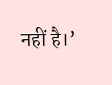नहीं है।’